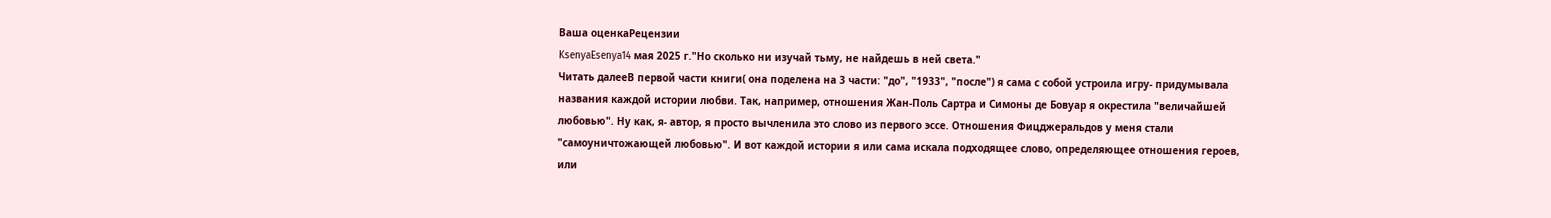Ваша оценкаРецензии
KsenyaEsenya14 мая 2025 г."Но сколько ни изучай тьму, не найдешь в ней света."
Читать далееВ первой части книги( она поделена на 3 части: "до", "1933", "после") я сама с собой устроила игру- придумывала названия каждой истории любви. Так, например, отношения Жан-Поль Сартра и Симоны де Бовуар я окрестила "величайшей любовью". Ну как, я- автор, я просто вычленила это слово из первого эссе. Отношения Фицджеральдов у меня стали "самоуничтожающей любовью". И вот каждой истории я или сама искала подходящее слово, определяющее отношения героев, или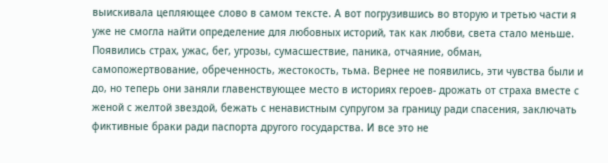выискивала цепляющее слово в самом тексте. А вот погрузившись во вторую и третью части я уже не смогла найти определение для любовных историй, так как любви, света стало меньше. Появились страх, ужас, бег, угрозы, сумасшествие, паника, отчаяние, обман, самопожертвование, обреченность, жестокость, тьма. Вернее не появились, эти чувства были и до, но теперь они заняли главенствующее место в историях героев- дрожать от страха вместе с женой с желтой звездой, бежать с ненавистным супругом за границу ради спасения, заключать фиктивные браки ради паспорта другого государства. И все это не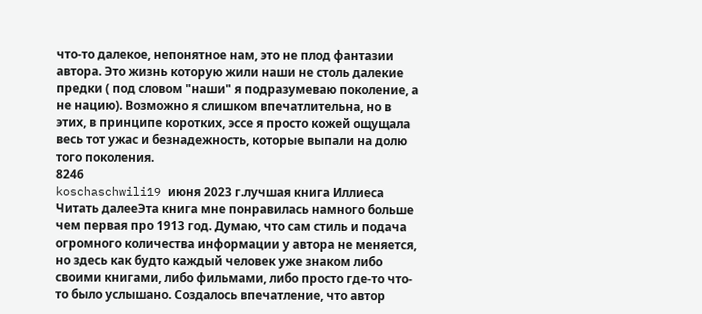что-то далекое, непонятное нам, это не плод фантазии автора. Это жизнь которую жили наши не столь далекие предки ( под словом "наши" я подразумеваю поколение, а не нацию). Возможно я слишком впечатлительна, но в этих, в принципе коротких, эссе я просто кожей ощущала весь тот ужас и безнадежность, которые выпали на долю того поколения.
8246
koschaschwili19 июня 2023 г.лучшая книга Иллиеса
Читать далееЭта книга мне понравилась намного больше чем первая про 1913 год. Думаю, что сам стиль и подача огромного количества информации у автора не меняется, но здесь как будто каждый человек уже знаком либо своими книгами, либо фильмами, либо просто где-то что-то было услышано. Создалось впечатление, что автор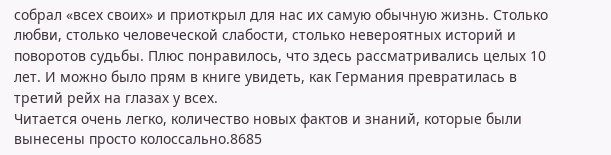собрал «всех своих» и приоткрыл для нас их самую обычную жизнь. Столько любви, столько человеческой слабости, столько невероятных историй и поворотов судьбы. Плюс понравилось, что здесь рассматривались целых 10 лет. И можно было прям в книге увидеть, как Германия превратилась в третий рейх на глазах у всех.
Читается очень легко, количество новых фактов и знаний, которые были вынесены просто колоссально.8685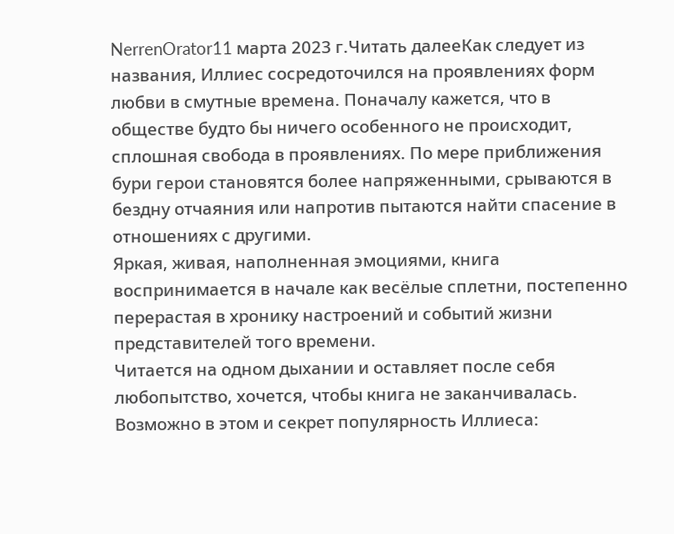NerrenOrator11 марта 2023 г.Читать далееКак следует из названия, Иллиес сосредоточился на проявлениях форм любви в смутные времена. Поначалу кажется, что в обществе будто бы ничего особенного не происходит, сплошная свобода в проявлениях. По мере приближения бури герои становятся более напряженными, срываются в бездну отчаяния или напротив пытаются найти спасение в отношениях с другими.
Яркая, живая, наполненная эмоциями, книга воспринимается в начале как весёлые сплетни, постепенно перерастая в хронику настроений и событий жизни представителей того времени.
Читается на одном дыхании и оставляет после себя любопытство, хочется, чтобы книга не заканчивалась.
Возможно в этом и секрет популярность Иллиеса: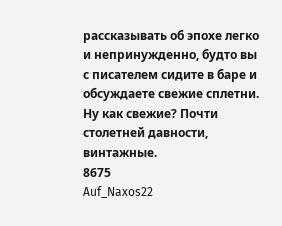рассказывать об эпохе легко и непринужденно, будто вы с писателем сидите в баре и обсуждаете свежие сплетни. Ну как свежие? Почти столетней давности, винтажные.
8675
Auf_Naxos22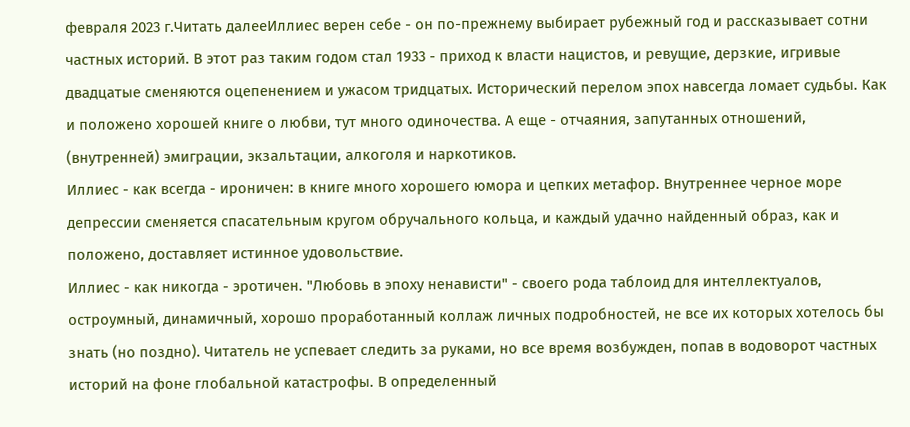февраля 2023 г.Читать далееИллиес верен себе - он по-прежнему выбирает рубежный год и рассказывает сотни частных историй. В этот раз таким годом стал 1933 - приход к власти нацистов, и ревущие, дерзкие, игривые двадцатые сменяются оцепенением и ужасом тридцатых. Исторический перелом эпох навсегда ломает судьбы. Как и положено хорошей книге о любви, тут много одиночества. А еще - отчаяния, запутанных отношений, (внутренней) эмиграции, экзальтации, алкоголя и наркотиков.
Иллиес - как всегда - ироничен: в книге много хорошего юмора и цепких метафор. Внутреннее черное море депрессии сменяется спасательным кругом обручального кольца, и каждый удачно найденный образ, как и положено, доставляет истинное удовольствие.
Иллиес - как никогда - эротичен. "Любовь в эпоху ненависти" - своего рода таблоид для интеллектуалов, остроумный, динамичный, хорошо проработанный коллаж личных подробностей, не все их которых хотелось бы знать (но поздно). Читатель не успевает следить за руками, но все время возбужден, попав в водоворот частных историй на фоне глобальной катастрофы. В определенный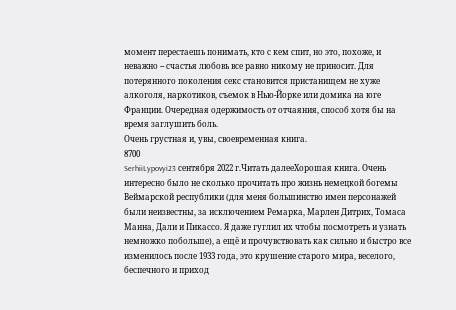момент перестаешь понимать, кто с кем спит, но это, похоже, и неважно -- счастья любовь все равно никому не приносит. Для потерянного поколения секс становится пристанищем не хуже алкоголя, наркотиков, съемок в Нью-Йорке или домика на юге Франции. Очередная одержимость от отчаяния, способ хотя бы на время заглушить боль.
Очень грустная и, увы, своевременная книга.
8700
SerhiiLypovyi23 сентября 2022 г.Читать далееХорошая книга. Очень интересно было не сколько прочитать про жизнь немецкой богемы Веймарской республики (для меня большинство имен персонажей были неизвестны, за исключением Ремарка, Марлен Дитрих, Томаса Манна, Дали и Пикассо. Я даже гуглил их чтобы посмотреть и узнать немножко побольше), а ещё и прочувствовать как сильно и быстро все изменилось после 1933 года, это крушение старого мира, веселого, беспечного и приход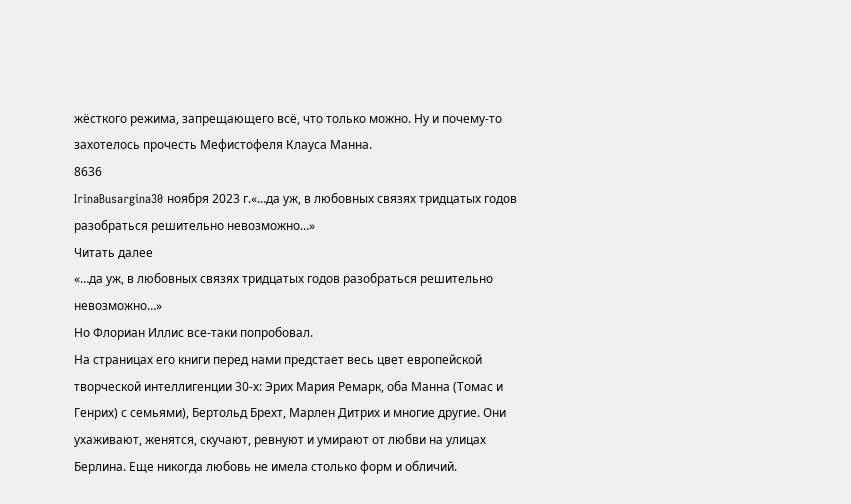жёсткого режима, запрещающего всё, что только можно. Ну и почему-то захотелось прочесть Мефистофеля Клауса Манна.
8636
IrinaBusargina30 ноября 2023 г.«…да уж, в любовных связях тридцатых годов разобраться решительно невозможно…»
Читать далее
«…да уж, в любовных связях тридцатых годов разобраться решительно невозможно…»
Но Флориан Иллис все-таки попробовал.
На страницах его книги перед нами предстает весь цвет европейской творческой интеллигенции 30-х: Эрих Мария Ремарк, оба Манна (Томас и Генрих) с семьями), Бертольд Брехт, Марлен Дитрих и многие другие. Они ухаживают, женятся, скучают, ревнуют и умирают от любви на улицах Берлина. Еще никогда любовь не имела столько форм и обличий.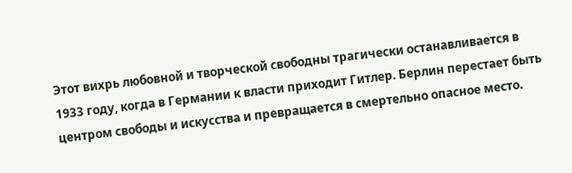Этот вихрь любовной и творческой свободны трагически останавливается в 1933 году, когда в Германии к власти приходит Гитлер. Берлин перестает быть центром свободы и искусства и превращается в смертельно опасное место.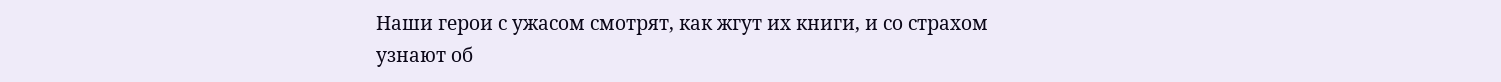Наши герои с ужасом смотрят, как жгут их книги, и со страхом узнают об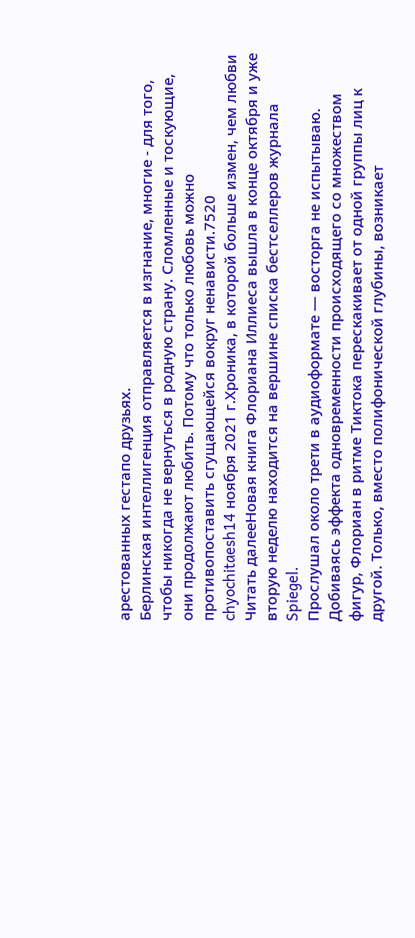арестованных гестапо друзьях.
Берлинская интеллигенция отправляется в изгнание, многие - для того, чтобы никогда не вернуться в родную страну. Сломленные и тоскующие, они продолжают любить. Потому что только любовь можно противопоставить сгущающейся вокруг ненависти.7520
chyochitaesh14 ноября 2021 г.Хроника, в которой больше измен, чем любви
Читать далееНовая книга Флориана Иллиеса вышла в конце октября и уже вторую неделю находится на вершине списка бестселлеров журнала Spiegel.
Прослушал около трети в аудиоформате — восторга не испытываю.
Добиваясь эффекта одновременности происходящего со множеством фигур, Флориан в ритме Тиктока перескакивает от одной группы лиц к другой. Только, вместо полифонической глубины, возникает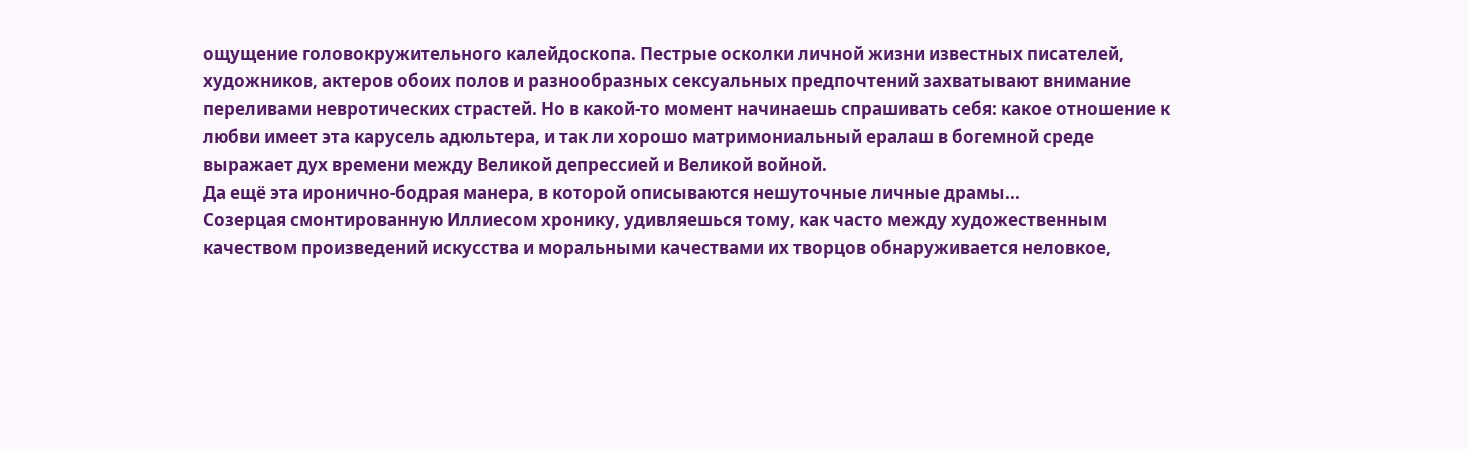ощущение головокружительного калейдоскопа. Пестрые осколки личной жизни известных писателей, художников, актеров обоих полов и разнообразных сексуальных предпочтений захватывают внимание переливами невротических страстей. Но в какой-то момент начинаешь спрашивать себя: какое отношение к любви имеет эта карусель адюльтера, и так ли хорошо матримониальный ералаш в богемной среде выражает дух времени между Великой депрессией и Великой войной.
Да ещё эта иронично-бодрая манера, в которой описываются нешуточные личные драмы...
Созерцая смонтированную Иллиесом хронику, удивляешься тому, как часто между художественным качеством произведений искусства и моральными качествами их творцов обнаруживается неловкое,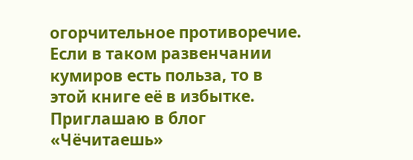огорчительное противоречие. Если в таком развенчании кумиров есть польза, то в этой книге её в избытке.
Приглашаю в блог «Чёчитаешь»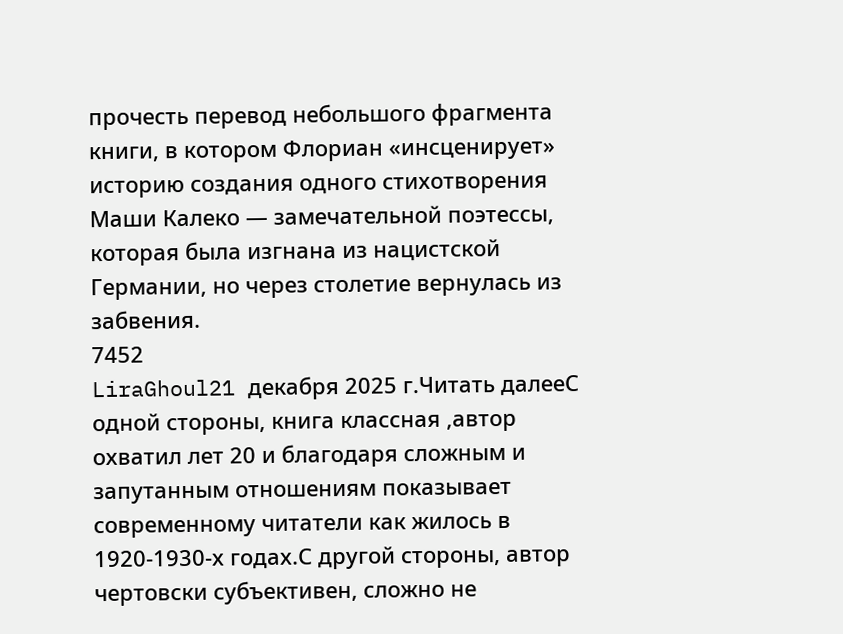прочесть перевод небольшого фрагмента книги, в котором Флориан «инсценирует» историю создания одного стихотворения Маши Калеко — замечательной поэтессы, которая была изгнана из нацистской Германии, но через столетие вернулась из забвения.
7452
LiraGhoul21 декабря 2025 г.Читать далееС одной стороны, книга классная ,автор охватил лет 20 и благодаря сложным и запутанным отношениям показывает современному читатели как жилось в 1920-1930-х годах.С другой стороны, автор чертовски субъективен, сложно не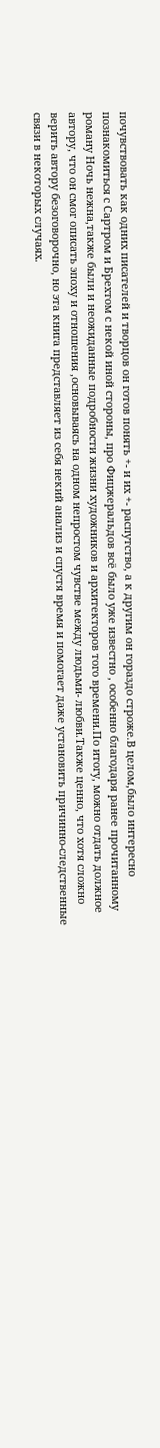почувствовать как одних писателей и творцов он готов понять +- и их +- распутство, а к другим он гораздо строже.В целом,было интересно познакомиться с Сартром и Брехтом с некой иной стороны, про Фицжеральдов всё было уже известно , особенно благодаря ранее прочитанному роману Ночь нежна,также были и неожиданные подробности жизни художников и архитекторов того времени.По итогу, можно отдать должное автору, что он смог описать эпоху и отношения ,основываясь на одном непростом чувстве между людьми- любви.Также ценно, что хотя сложно верить автору безоговорочно, но эта книга представляет из себя некий анализ и спустя время и помогает даже установить причинно-следственные связи в некоторых случаях.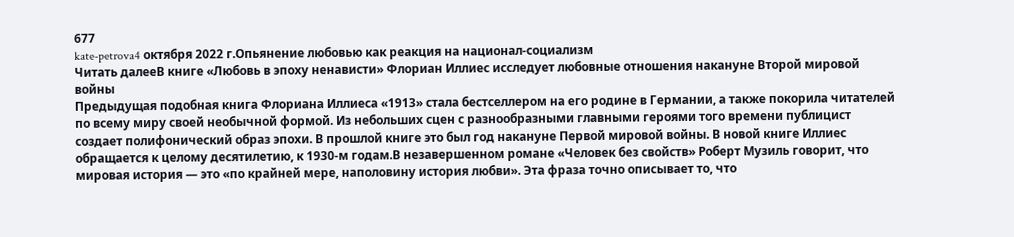677
kate-petrova4 октября 2022 г.Опьянение любовью как реакция на национал-социализм
Читать далееВ книге «Любовь в эпоху ненависти» Флориан Иллиес исследует любовные отношения накануне Второй мировой войны
Предыдущая подобная книга Флориана Иллиеса «1913» стала бестселлером на его родине в Германии, а также покорила читателей по всему миру своей необычной формой. Из небольших сцен с разнообразными главными героями того времени публицист создает полифонический образ эпохи. В прошлой книге это был год накануне Первой мировой войны. В новой книге Иллиес обращается к целому десятилетию, к 1930-м годам.В незавершенном романе «Человек без свойств» Роберт Музиль говорит, что мировая история — это «по крайней мере, наполовину история любви». Эта фраза точно описывает то, что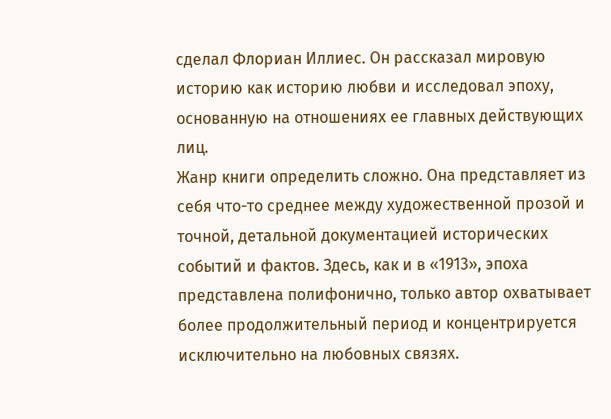сделал Флориан Иллиес. Он рассказал мировую историю как историю любви и исследовал эпоху, основанную на отношениях ее главных действующих лиц.
Жанр книги определить сложно. Она представляет из себя что-то среднее между художественной прозой и точной, детальной документацией исторических событий и фактов. Здесь, как и в «1913», эпоха представлена полифонично, только автор охватывает более продолжительный период и концентрируется исключительно на любовных связях.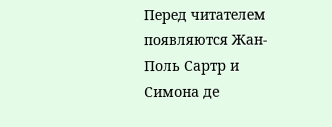Перед читателем появляются Жан-Поль Сартр и Симона де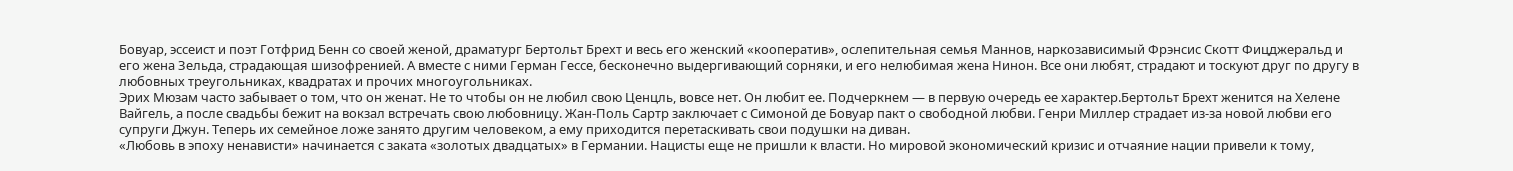Бовуар, эссеист и поэт Готфрид Бенн со своей женой, драматург Бертольт Брехт и весь его женский «кооператив», ослепительная семья Маннов, наркозависимый Фрэнсис Скотт Фицджеральд и его жена Зельда, страдающая шизофренией. А вместе с ними Герман Гессе, бесконечно выдергивающий сорняки, и его нелюбимая жена Нинон. Все они любят, страдают и тоскуют друг по другу в любовных треугольниках, квадратах и прочих многоугольниках.
Эрих Мюзам часто забывает о том, что он женат. Не то чтобы он не любил свою Ценцль, вовсе нет. Он любит ее. Подчеркнем — в первую очередь ее характер.Бертольт Брехт женится на Хелене Вайгель, а после свадьбы бежит на вокзал встречать свою любовницу. Жан-Поль Сартр заключает с Симоной де Бовуар пакт о свободной любви. Генри Миллер страдает из-за новой любви его супруги Джун. Теперь их семейное ложе занято другим человеком, а ему приходится перетаскивать свои подушки на диван.
«Любовь в эпоху ненависти» начинается с заката «золотых двадцатых» в Германии. Нацисты еще не пришли к власти. Но мировой экономический кризис и отчаяние нации привели к тому,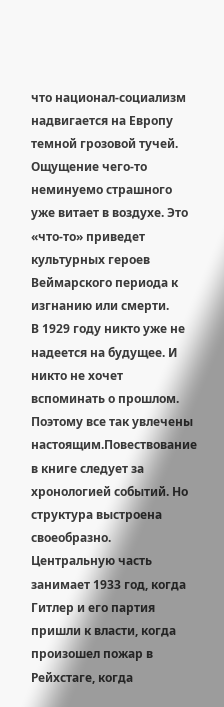что национал-социализм надвигается на Европу темной грозовой тучей. Ощущение чего-то неминуемо страшного уже витает в воздухе. Это «что-то» приведет культурных героев Веймарского периода к изгнанию или смерти.
В 1929 году никто уже не надеется на будущее. И никто не хочет вспоминать о прошлом. Поэтому все так увлечены настоящим.Повествование в книге следует за хронологией событий. Но структура выстроена своеобразно. Центральную часть занимает 1933 год, когда Гитлер и его партия пришли к власти, когда произошел пожар в Рейхстаге, когда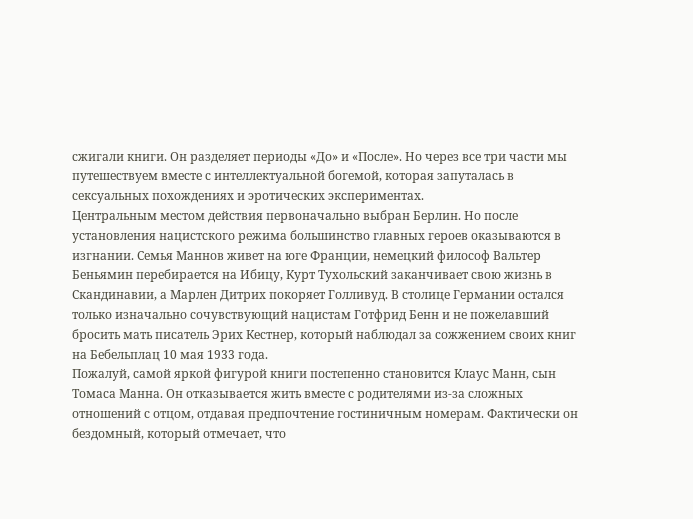сжигали книги. Он разделяет периоды «До» и «После». Но через все три части мы путешествуем вместе с интеллектуальной богемой, которая запуталась в сексуальных похождениях и эротических экспериментах.
Центральным местом действия первоначально выбран Берлин. Но после установления нацистского режима большинство главных героев оказываются в изгнании. Семья Маннов живет на юге Франции, немецкий философ Вальтер Беньямин перебирается на Ибицу, Курт Тухольский заканчивает свою жизнь в Скандинавии, а Марлен Дитрих покоряет Голливуд. В столице Германии остался только изначально сочувствующий нацистам Готфрид Бенн и не пожелавший бросить мать писатель Эрих Кестнер, который наблюдал за сожжением своих книг на Бебельплац 10 мая 1933 года.
Пожалуй, самой яркой фигурой книги постепенно становится Клаус Манн, сын Томаса Манна. Он отказывается жить вместе с родителями из-за сложных отношений с отцом, отдавая предпочтение гостиничным номерам. Фактически он бездомный, который отмечает, что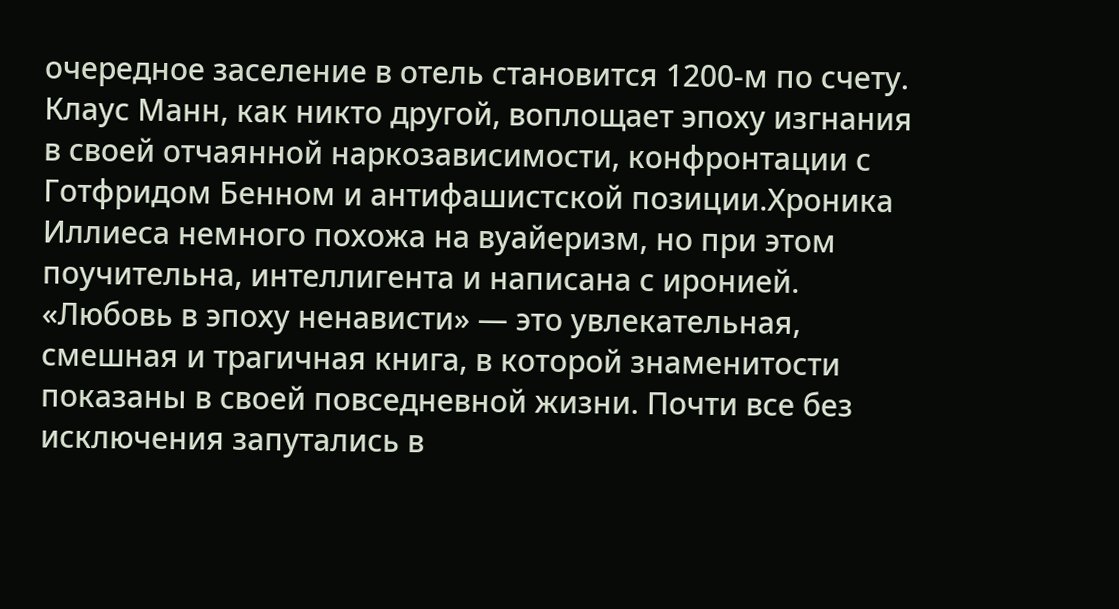очередное заселение в отель становится 1200-м по счету. Клаус Манн, как никто другой, воплощает эпоху изгнания в своей отчаянной наркозависимости, конфронтации с Готфридом Бенном и антифашистской позиции.Хроника Иллиеса немного похожа на вуайеризм, но при этом поучительна, интеллигента и написана с иронией. «Любовь в эпоху ненависти» — это увлекательная, смешная и трагичная книга, в которой знаменитости показаны в своей повседневной жизни. Почти все без исключения запутались в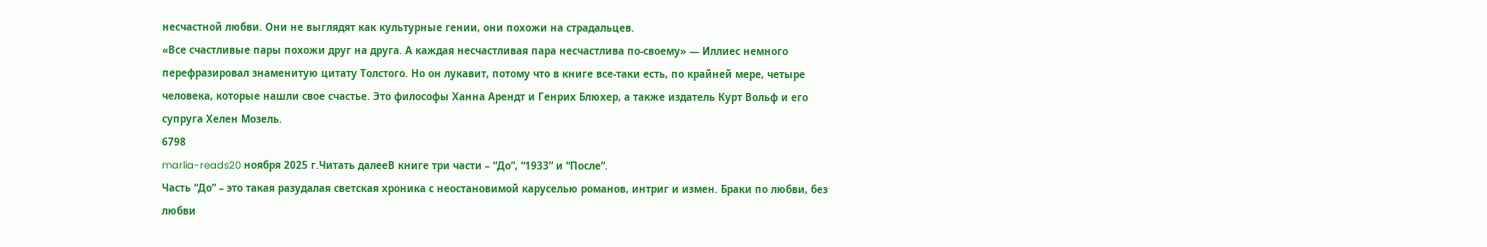несчастной любви. Они не выглядят как культурные гении, они похожи на страдальцев.
«Все счастливые пары похожи друг на друга. А каждая несчастливая пара несчастлива по-своему» — Иллиес немного перефразировал знаменитую цитату Толстого. Но он лукавит, потому что в книге все-таки есть, по крайней мере, четыре человека, которые нашли свое счастье. Это философы Ханна Арендт и Генрих Блюхер, а также издатель Курт Вольф и его супруга Хелен Мозель.
6798
marlia-reads20 ноября 2025 г.Читать далееВ книге три части – “До”, “1933” и “После”.
Часть “До” – это такая разудалая светская хроника с неостановимой каруселью романов, интриг и измен. Браки по любви, без любви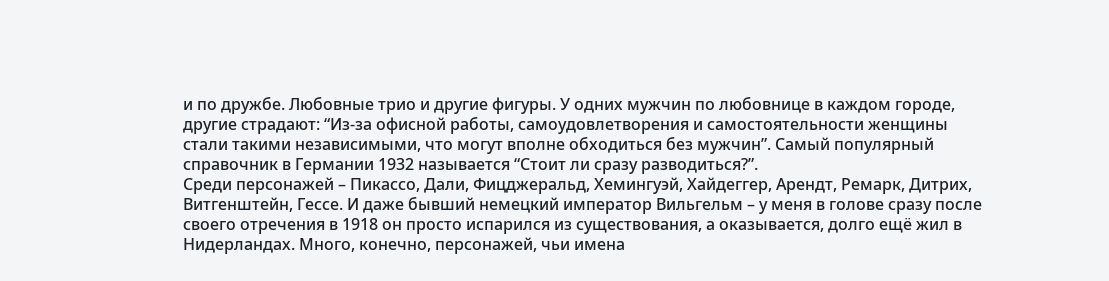и по дружбе. Любовные трио и другие фигуры. У одних мужчин по любовнице в каждом городе, другие страдают: “Из-за офисной работы, самоудовлетворения и самостоятельности женщины стали такими независимыми, что могут вполне обходиться без мужчин”. Самый популярный справочник в Германии 1932 называется “Стоит ли сразу разводиться?”.
Среди персонажей – Пикассо, Дали, Фицджеральд, Хемингуэй, Хайдеггер, Арендт, Ремарк, Дитрих, Витгенштейн, Гессе. И даже бывший немецкий император Вильгельм – у меня в голове сразу после своего отречения в 1918 он просто испарился из существования, а оказывается, долго ещё жил в Нидерландах. Много, конечно, персонажей, чьи имена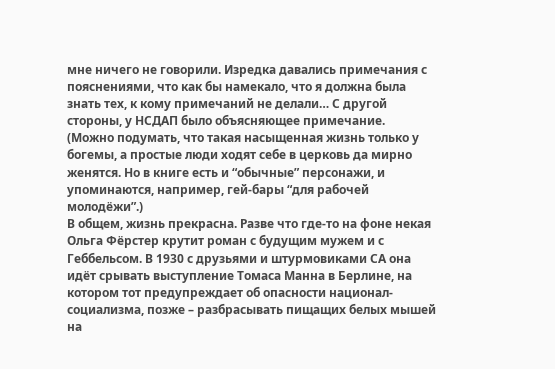мне ничего не говорили. Изредка давались примечания с пояснениями, что как бы намекало, что я должна была знать тех, к кому примечаний не делали… С другой стороны, у НСДАП было объясняющее примечание.
(Можно подумать, что такая насыщенная жизнь только у богемы, а простые люди ходят себе в церковь да мирно женятся. Но в книге есть и “обычные” персонажи, и упоминаются, например, гей-бары “для рабочей молодёжи”.)
В общем, жизнь прекрасна. Разве что где-то на фоне некая Ольга Фёрстер крутит роман с будущим мужем и с Геббельсом. В 1930 с друзьями и штурмовиками СА она идёт срывать выступление Томаса Манна в Берлине, на котором тот предупреждает об опасности национал-социализма, позже – разбрасывать пищащих белых мышей на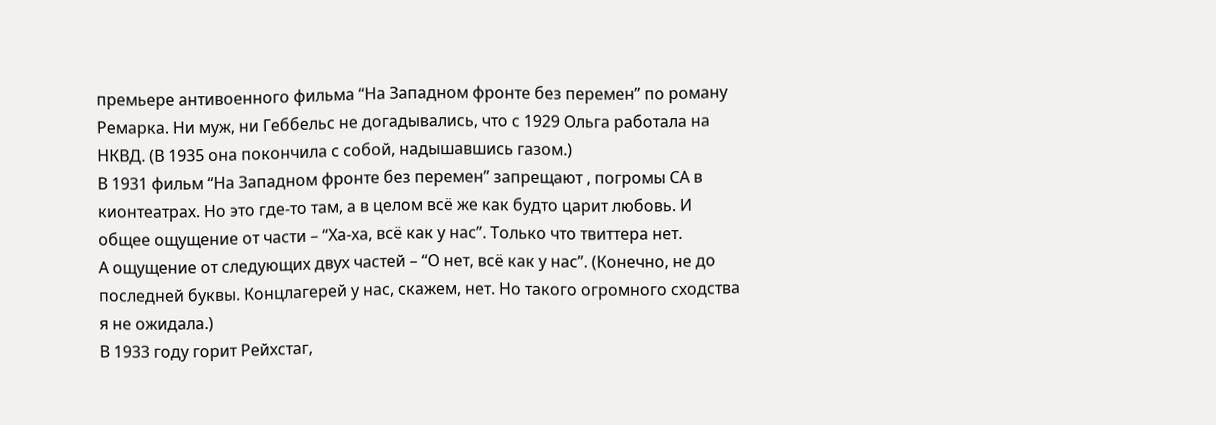премьере антивоенного фильма “На Западном фронте без перемен” по роману Ремарка. Ни муж, ни Геббельс не догадывались, что с 1929 Ольга работала на НКВД. (В 1935 она покончила с собой, надышавшись газом.)
В 1931 фильм “На Западном фронте без перемен” запрещают , погромы СА в кионтеатрах. Но это где-то там, а в целом всё же как будто царит любовь. И общее ощущение от части – “Ха-ха, всё как у нас”. Только что твиттера нет.
А ощущение от следующих двух частей – “О нет, всё как у нас”. (Конечно, не до последней буквы. Концлагерей у нас, скажем, нет. Но такого огромного сходства я не ожидала.)
В 1933 году горит Рейхстаг,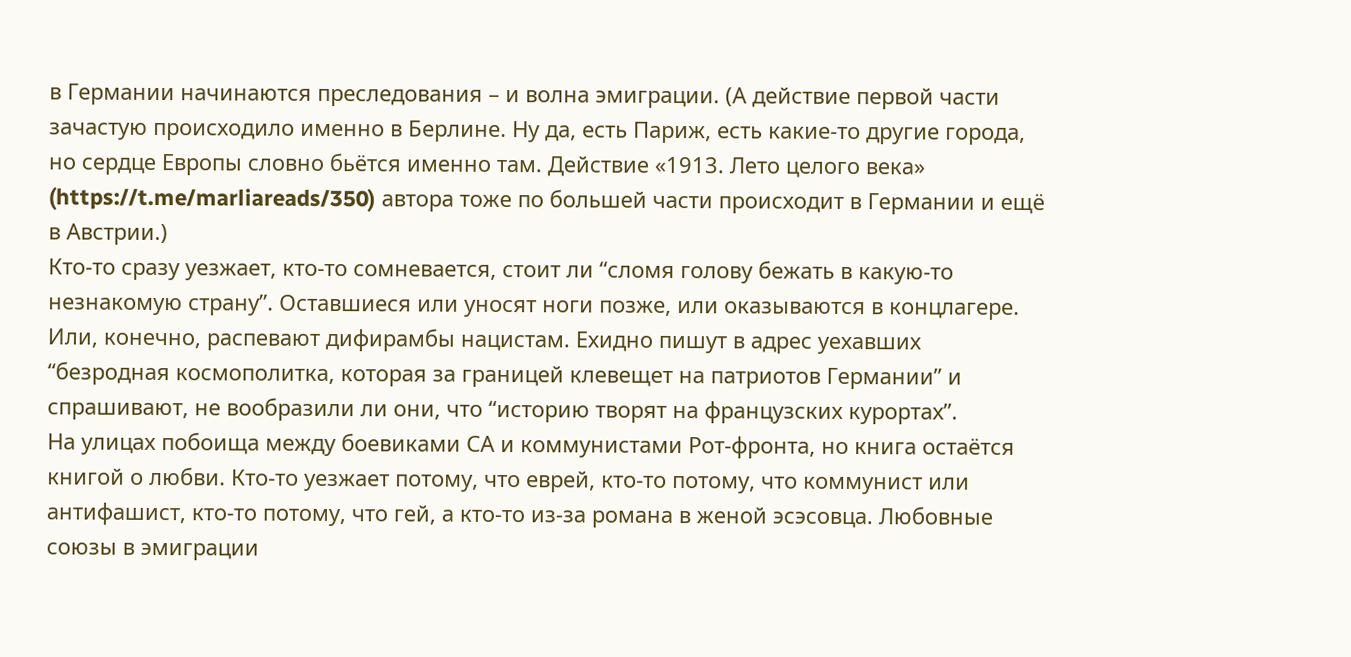в Германии начинаются преследования – и волна эмиграции. (А действие первой части зачастую происходило именно в Берлине. Ну да, есть Париж, есть какие-то другие города, но сердце Европы словно бьётся именно там. Действие «1913. Лето целого века» (https://t.me/marliareads/350) автора тоже по большей части происходит в Германии и ещё в Австрии.)
Кто-то сразу уезжает, кто-то сомневается, стоит ли “сломя голову бежать в какую-то незнакомую страну”. Оставшиеся или уносят ноги позже, или оказываются в концлагере. Или, конечно, распевают дифирамбы нацистам. Ехидно пишут в адрес уехавших “безродная космополитка, которая за границей клевещет на патриотов Германии” и спрашивают, не вообразили ли они, что “историю творят на французских курортах”.
На улицах побоища между боевиками СА и коммунистами Рот-фронта, но книга остаётся книгой о любви. Кто-то уезжает потому, что еврей, кто-то потому, что коммунист или антифашист, кто-то потому, что гей, а кто-то из-за романа в женой эсэсовца. Любовные союзы в эмиграции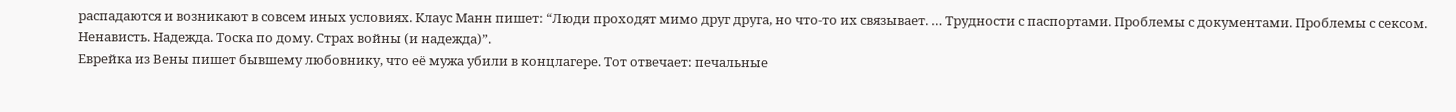распадаются и возникают в совсем иных условиях. Клаус Манн пишет: “Люди проходят мимо друг друга, но что-то их связывает. … Трудности с паспортами. Проблемы с документами. Проблемы с сексом. Ненависть. Надежда. Тоска по дому. Страх войны (и надежда)”.
Еврейка из Вены пишет бывшему любовнику, что её мужа убили в концлагере. Тот отвечает: печальные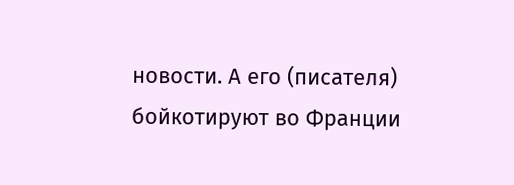новости. А его (писателя) бойкотируют во Франции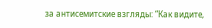за антисемитские взгляды: “Как видите,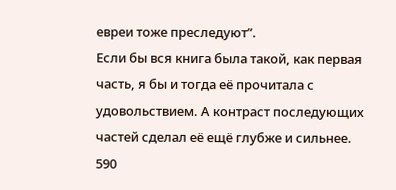евреи тоже преследуют”.
Если бы вся книга была такой, как первая часть, я бы и тогда её прочитала с удовольствием. А контраст последующих частей сделал её ещё глубже и сильнее.
590